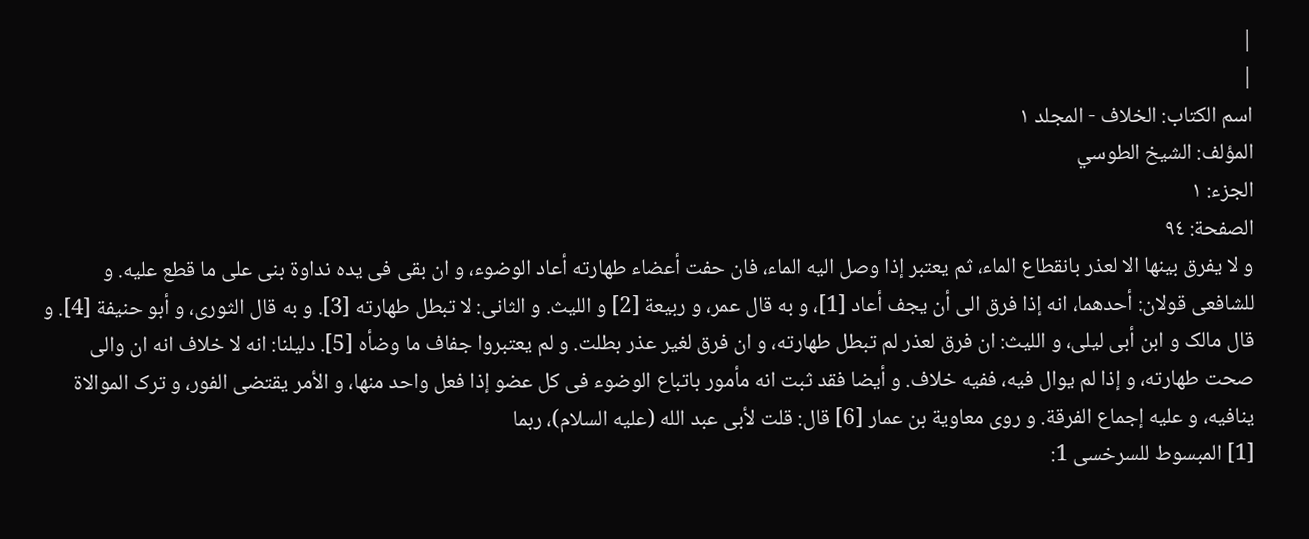|
|
اسم الکتاب: الخلاف - المجلد ۱
المؤلف: الشیخ الطوسي
الجزء: ۱
الصفحة: ۹٤
و لا یفرق بینها الا لعذر بانقطاع الماء، ثم یعتبر إذا وصل الیه الماء، فان حفت أعضاء طهارته أعاد الوضوء، و ان بقی فی یده نداوة بنى على ما قطع علیه. و للشافعی قولان: أحدهما، انه إذا فرق الى أن یجف أعاد [1]، و به قال عمر، و ربیعة [2] و اللیث. و الثانی: لا تبطل طهارته [3]. و به قال الثوری، و أبو حنیفة [4]. و قال مالک و ابن أبی لیلى، و اللیث: ان فرق لعذر لم تبطل طهارته، و ان فرق لغیر عذر بطلت. و لم یعتبروا جفاف ما وضأه [5]. دلیلنا: انه لا خلاف انه ان والى صحت طهارته، و إذا لم یوال فیه، ففیه خلاف. و أیضا فقد ثبت انه مأمور باتباع الوضوء فی کل عضو إذا فعل واحد منها، و الأمر یقتضی الفور، و ترک الموالاة ینافیه، و علیه إجماع الفرقة. و روى معاویة بن عمار [6] قال: قلت لأبی عبد الله (علیه السلام)، ربما
[1] المبسوط للسرخسى 1: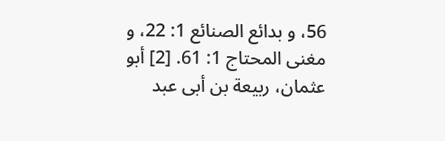56، و بدائع الصنائع 1: 22، و مغنی المحتاج 1: 61. [2] أبو عثمان، ربیعة بن أبى عبد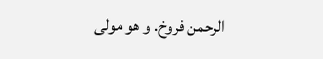الرحمن فروخ. و هو مولى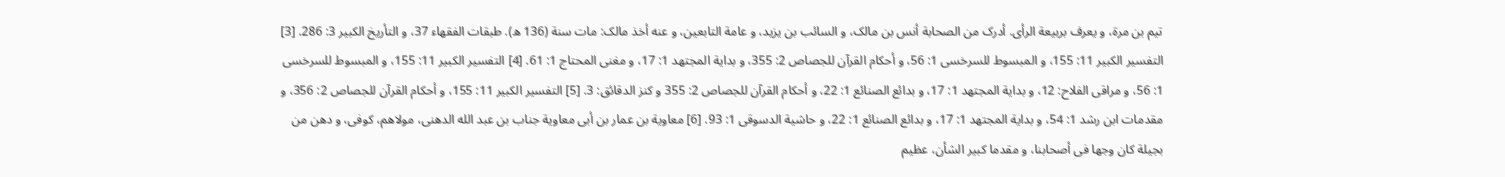تیم بن مرة، و یعرف بربیعة الرأی. أدرک من الصحابة أنس بن مالک، و السائب بن یزید، و عامة التابعین، و عنه أخذ مالک: مات سنة (136 ه). طبقات الفقهاء 37، و التأریخ الکبیر 3: 286. [3] التفسیر الکبیر 11: 155، و المبسوط للسرخسى 1: 56، و أحکام القرآن للجصاص 2: 355، و بدایة المجتهد 1: 17، و مغنی المحتاج 1: 61. [4] التفسیر الکبیر 11: 155، و المبسوط للسرخسى 1: 56، و مراقی الفلاح: 12، و بدایة المجتهد 1: 17، و بدائع الصنائع 1: 22، و أحکام القرآن للجصاص 2: 355 و کنز الدقائق: 3. [5] التفسیر الکبیر 11: 155، و أحکام القرآن للجصاص 2: 356، و مقدمات ابن رشد 1: 54، و بدایة المجتهد 1: 17، و بدائع الصنائع 1: 22، و حاشیة الدسوقى 1: 93. [6] معاویة بن عمار بن أبی معاویة جناب بن عبد الله الدهنی، مولاهم، کوفی، و دهن من بجیلة کان وجها فی أصحابنا، و مقدما کبیر الشأن، عظیم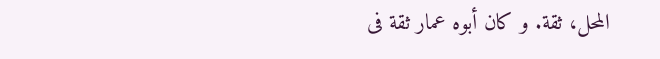المحل، ثقة. و کان أبوه عمار ثقة فی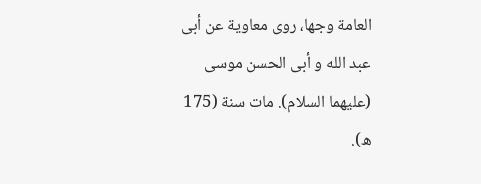العامة وجها، روى معاویة عن أبى عبد الله و أبى الحسن موسى (علیهما السلام). مات سنة (175 ه).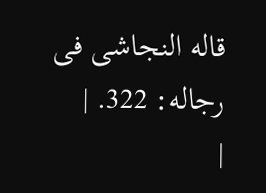قاله النجاشی فی رجاله: 322. |
|